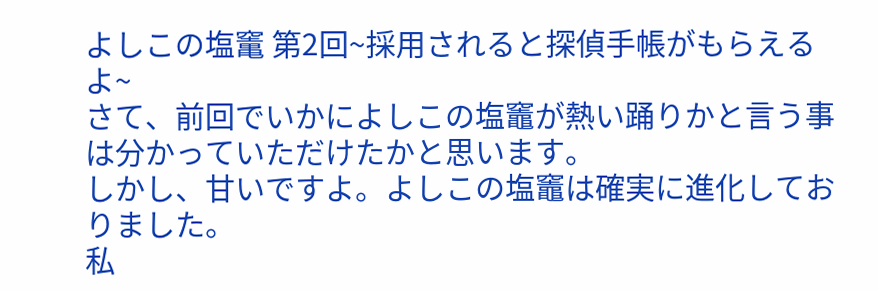よしこの塩竃 第2回~採用されると探偵手帳がもらえるよ~
さて、前回でいかによしこの塩竈が熱い踊りかと言う事は分かっていただけたかと思います。
しかし、甘いですよ。よしこの塩竈は確実に進化しておりました。
私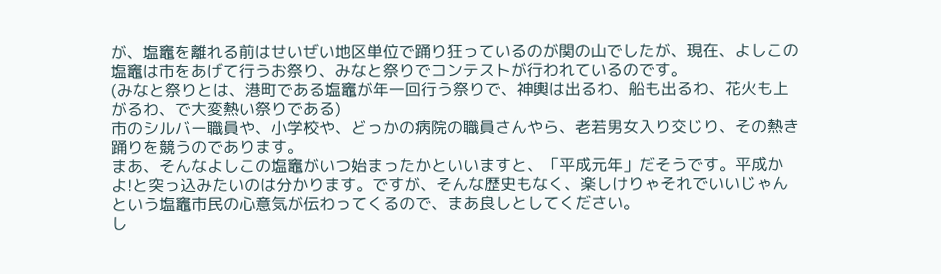が、塩竈を離れる前はせいぜい地区単位で踊り狂っているのが関の山でしたが、現在、よしこの塩竈は市をあげて行うお祭り、みなと祭りでコンテストが行われているのです。
(みなと祭りとは、港町である塩竈が年一回行う祭りで、神輿は出るわ、船も出るわ、花火も上がるわ、で大変熱い祭りである)
市のシルバー職員や、小学校や、どっかの病院の職員さんやら、老若男女入り交じり、その熱き踊りを競うのであります。
まあ、そんなよしこの塩竈がいつ始まったかといいますと、「平成元年」だそうです。平成かよ!と突っ込みたいのは分かります。ですが、そんな歴史もなく、楽しけりゃそれでいいじゃんという塩竈市民の心意気が伝わってくるので、まあ良しとしてください。
し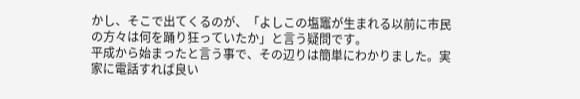かし、そこで出てくるのが、「よしこの塩竈が生まれる以前に市民の方々は何を踊り狂っていたか」と言う疑問です。
平成から始まったと言う事で、その辺りは簡単にわかりました。実家に電話すれば良い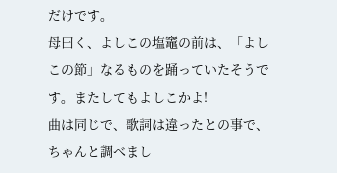だけです。
母曰く、よしこの塩竈の前は、「よしこの節」なるものを踊っていたそうです。またしてもよしこかよ!
曲は同じで、歌詞は違ったとの事で、ちゃんと調べまし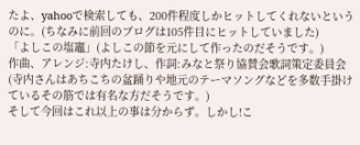たよ、yahooで検索しても、200件程度しかヒットしてくれないというのに。(ちなみに前回のブログは105件目にヒットしていました)
「よしこの塩竈」(よしこの節を元にして作ったのだそうです。)
作曲、アレンジ:寺内たけし、作詞:みなと祭り協賛会歌詞策定委員会
(寺内さんはあちこちの盆踊りや地元のテーマソングなどを多数手掛けているその筋では有名な方だそうです。)
そして今回はこれ以上の事は分からず。しかし!こ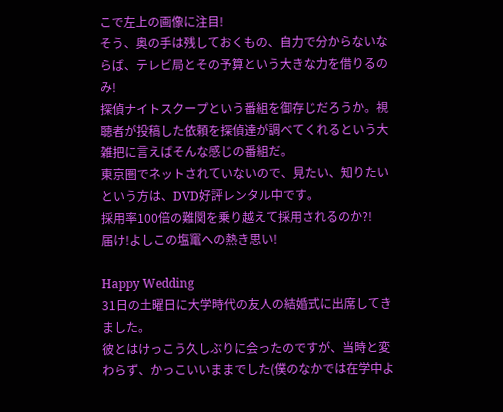こで左上の画像に注目!
そう、奥の手は残しておくもの、自力で分からないならば、テレビ局とその予算という大きな力を借りるのみ!
探偵ナイトスクープという番組を御存じだろうか。視聴者が投稿した依頼を探偵達が調べてくれるという大雑把に言えばそんな感じの番組だ。
東京圏でネットされていないので、見たい、知りたいという方は、DVD好評レンタル中です。
採用率100倍の難関を乗り越えて採用されるのか?!
届け!よしこの塩竃への熱き思い!

Happy Wedding
31日の土曜日に大学時代の友人の結婚式に出席してきました。
彼とはけっこう久しぶりに会ったのですが、当時と変わらず、かっこいいままでした(僕のなかでは在学中よ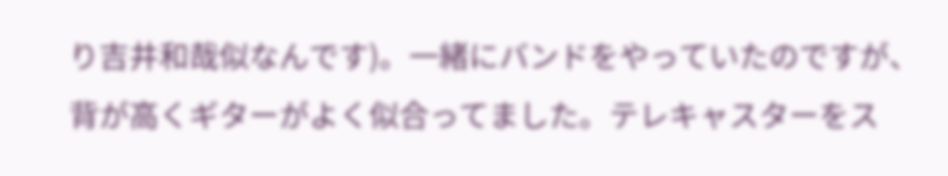り吉井和哉似なんです)。一緒にバンドをやっていたのですが、背が高くギターがよく似合ってました。テレキャスターをス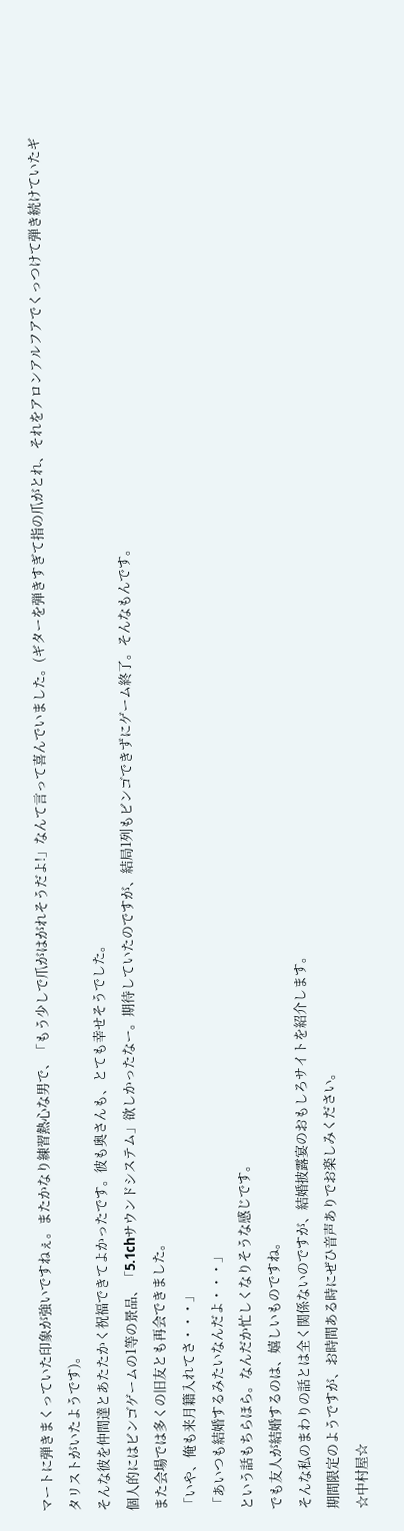マートに弾きまくっていた印象が強いですねぇ。またかなり練習熱心な男で、「もう少しで爪がはがれそうだよ!」なんて言って喜んでいました。(ギターを弾きすぎて指の爪がとれ、それをアロンアルフアでくっつけて弾き続けていたギタリストがいたようです)。
そんな彼を仲間達とあたたかく祝福できてよかったです。彼も奥さんも、とても幸せそうでした。
個人的にはビンゴゲームの1等の景品、「5.1chサウンドシステム」欲しかったなー。期待していたのですが、結局1列もビンゴできずにゲーム終了。そんなもんです。
また会場では多くの旧友とも再会できました。
「いや、俺も来月籍入れてさ・・・」
「あいつも結婚するみたいなんだよ・・・」
という話もちらほら。なんだか忙しくなりそうな感じです。
でも友人が結婚するのは、嬉しいものですね。
そんな私のまわりの話とは全く関係ないのですが、結婚披露宴のおもしろサイトを紹介します。
期間限定のようですが、お時間ある時にぜひ音声ありでお楽しみください。
☆中村屋☆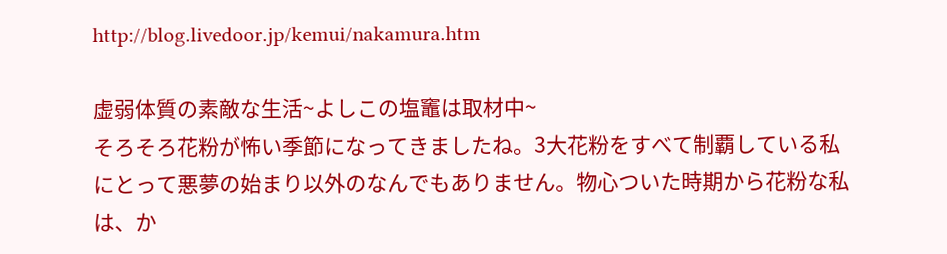http://blog.livedoor.jp/kemui/nakamura.htm

虚弱体質の素敵な生活~よしこの塩竈は取材中~
そろそろ花粉が怖い季節になってきましたね。3大花粉をすべて制覇している私にとって悪夢の始まり以外のなんでもありません。物心ついた時期から花粉な私は、か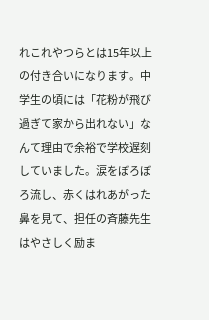れこれやつらとは15年以上の付き合いになります。中学生の頃には「花粉が飛び過ぎて家から出れない」なんて理由で余裕で学校遅刻していました。涙をぼろぼろ流し、赤くはれあがった鼻を見て、担任の斉藤先生はやさしく励ま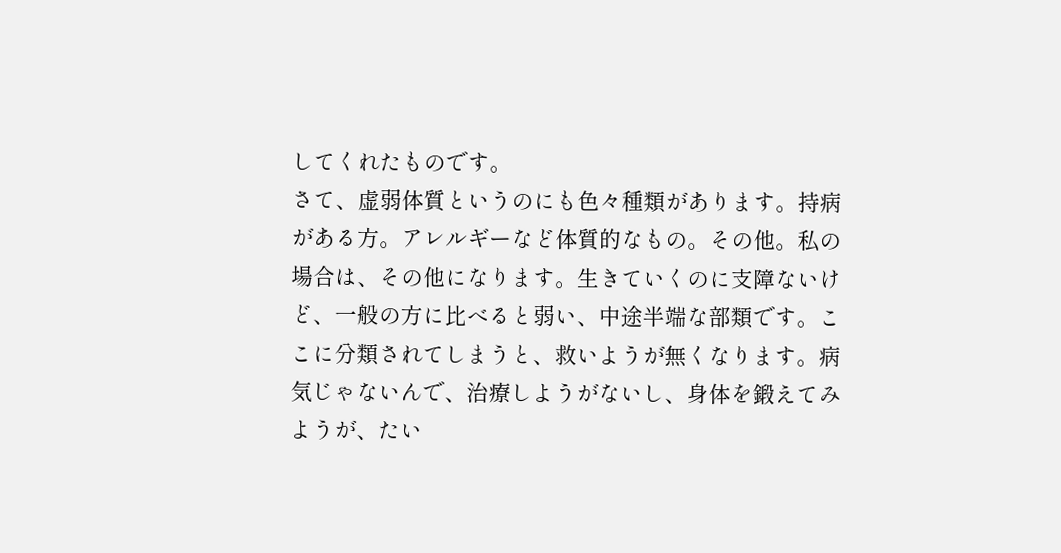してくれたものです。
さて、虚弱体質というのにも色々種類があります。持病がある方。アレルギーなど体質的なもの。その他。私の場合は、その他になります。生きていくのに支障ないけど、一般の方に比べると弱い、中途半端な部類です。ここに分類されてしまうと、救いようが無くなります。病気じゃないんで、治療しようがないし、身体を鍛えてみようが、たい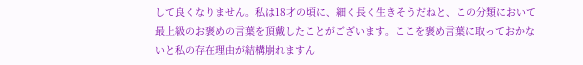して良くなりません。私は18才の頃に、細く長く生きそうだねと、この分類において最上級のお褒めの言葉を頂戴したことがございます。ここを褒め言葉に取っておかないと私の存在理由が結構崩れますん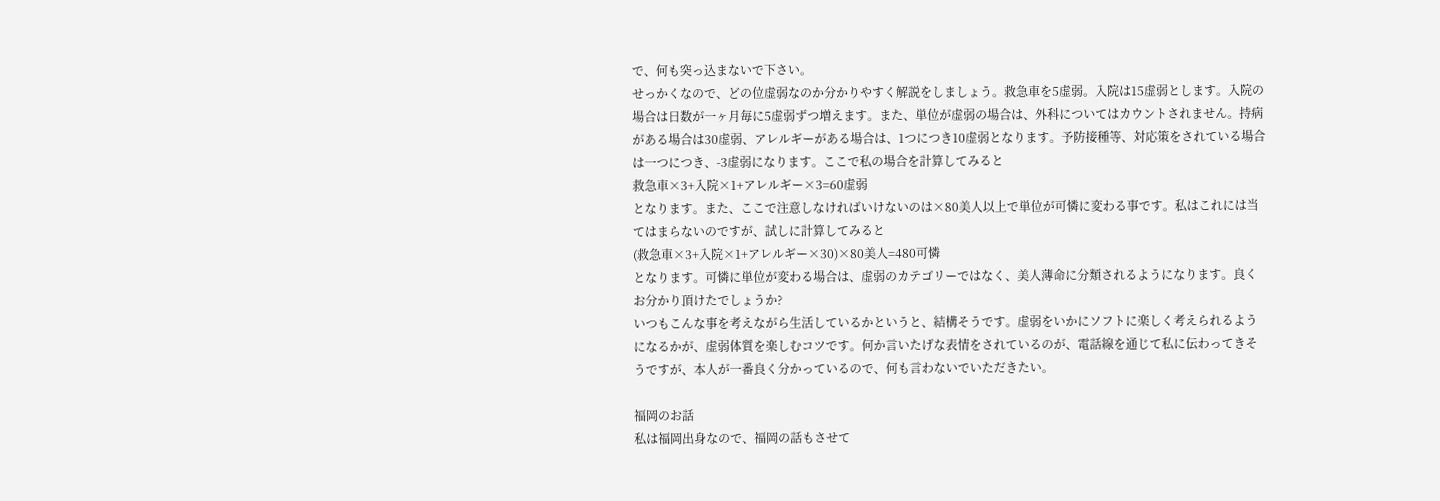で、何も突っ込まないで下さい。
せっかくなので、どの位虚弱なのか分かりやすく解説をしましょう。救急車を5虚弱。入院は15虚弱とします。入院の場合は日数が一ヶ月毎に5虚弱ずつ増えます。また、単位が虚弱の場合は、外科についてはカウントされません。持病がある場合は30虚弱、アレルギーがある場合は、1つにつき10虚弱となります。予防接種等、対応策をされている場合は一つにつき、-3虚弱になります。ここで私の場合を計算してみると
救急車×3+入院×1+アレルギー×3=60虚弱
となります。また、ここで注意しなければいけないのは×80美人以上で単位が可憐に変わる事です。私はこれには当てはまらないのですが、試しに計算してみると
(救急車×3+入院×1+アレルギー×30)×80美人=480可憐
となります。可憐に単位が変わる場合は、虚弱のカテゴリーではなく、美人薄命に分類されるようになります。良くお分かり頂けたでしょうか?
いつもこんな事を考えながら生活しているかというと、結構そうです。虚弱をいかにソフトに楽しく考えられるようになるかが、虚弱体質を楽しむコツです。何か言いたげな表情をされているのが、電話線を通じて私に伝わってきそうですが、本人が一番良く分かっているので、何も言わないでいただきたい。

福岡のお話
私は福岡出身なので、福岡の話もさせて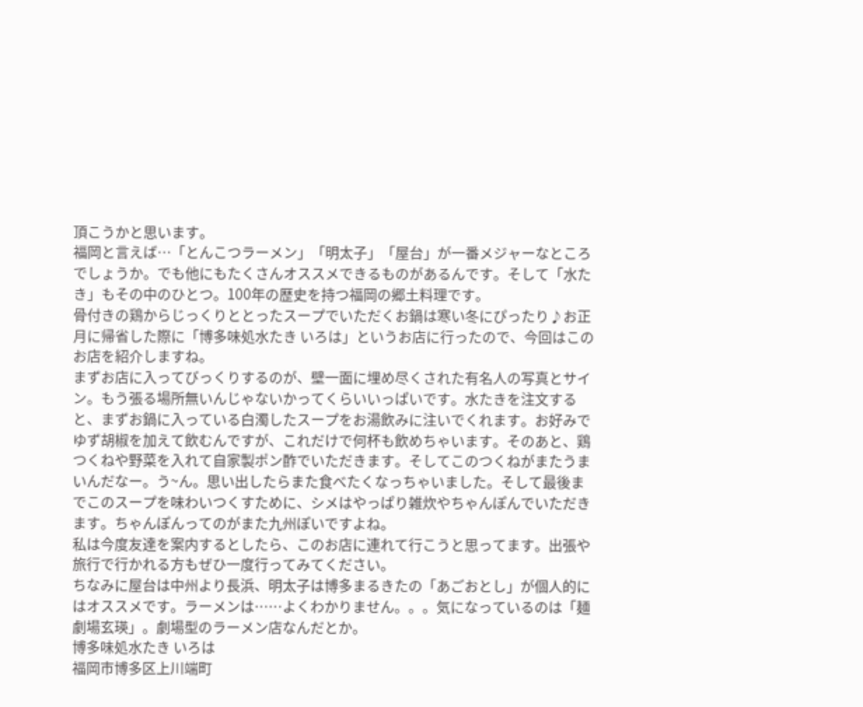頂こうかと思います。
福岡と言えば…「とんこつラーメン」「明太子」「屋台」が一番メジャーなところでしょうか。でも他にもたくさんオススメできるものがあるんです。そして「水たき」もその中のひとつ。100年の歴史を持つ福岡の郷土料理です。
骨付きの鶏からじっくりととったスープでいただくお鍋は寒い冬にぴったり♪お正月に帰省した際に「博多味処水たき いろは」というお店に行ったので、今回はこのお店を紹介しますね。
まずお店に入ってびっくりするのが、壁一面に埋め尽くされた有名人の写真とサイン。もう張る場所無いんじゃないかってくらいいっぱいです。水たきを注文すると、まずお鍋に入っている白濁したスープをお湯飲みに注いでくれます。お好みでゆず胡椒を加えて飲むんですが、これだけで何杯も飲めちゃいます。そのあと、鶏つくねや野菜を入れて自家製ポン酢でいただきます。そしてこのつくねがまたうまいんだなー。う~ん。思い出したらまた食べたくなっちゃいました。そして最後までこのスープを味わいつくすために、シメはやっぱり雑炊やちゃんぽんでいただきます。ちゃんぽんってのがまた九州ぽいですよね。
私は今度友達を案内するとしたら、このお店に連れて行こうと思ってます。出張や旅行で行かれる方もぜひ一度行ってみてください。
ちなみに屋台は中州より長浜、明太子は博多まるきたの「あごおとし」が個人的にはオススメです。ラーメンは……よくわかりません。。。気になっているのは「麺劇場玄瑛」。劇場型のラーメン店なんだとか。
博多味処水たき いろは
福岡市博多区上川端町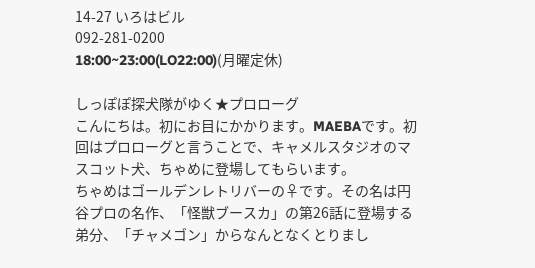14-27 いろはビル
092-281-0200
18:00~23:00(LO22:00)(月曜定休)

しっぽぽ探犬隊がゆく★プロローグ
こんにちは。初にお目にかかります。MAEBAです。初回はプロローグと言うことで、キャメルスタジオのマスコット犬、ちゃめに登場してもらいます。
ちゃめはゴールデンレトリバーの♀です。その名は円谷プロの名作、「怪獣ブースカ」の第26話に登場する弟分、「チャメゴン」からなんとなくとりまし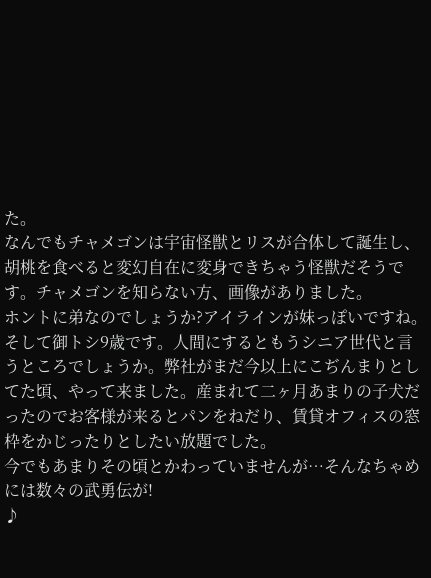た。
なんでもチャメゴンは宇宙怪獣とリスが合体して誕生し、胡桃を食べると変幻自在に変身できちゃう怪獣だそうです。チャメゴンを知らない方、画像がありました。
ホントに弟なのでしょうか?アイラインが妹っぽいですね。
そして御トシ9歳です。人間にするともうシニア世代と言うところでしょうか。弊社がまだ今以上にこぢんまりとしてた頃、やって来ました。産まれて二ヶ月あまりの子犬だったのでお客様が来るとパンをねだり、賃貸オフィスの窓枠をかじったりとしたい放題でした。
今でもあまりその頃とかわっていませんが…そんなちゃめには数々の武勇伝が!
♪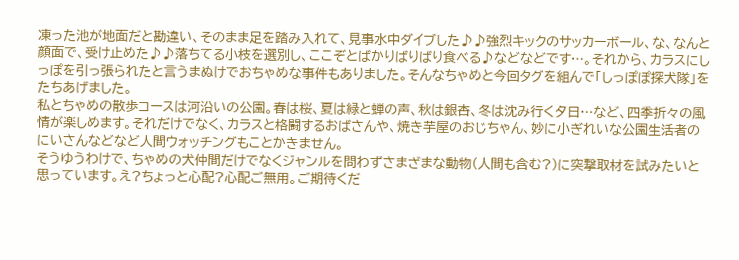凍った池が地面だと勘違い、そのまま足を踏み入れて、見事水中ダイブした♪♪強烈キックのサッカーボール、な、なんと顔面で、受け止めた♪♪落ちてる小枝を選別し、ここぞとばかりばりばり食べる♪などなどです…。それから、カラスにしっぽを引っ張られたと言うまぬけでおちゃめな事件もありました。そんなちゃめと今回タグを組んで「しっぽぽ探犬隊」をたちあげました。
私とちゃめの散歩コースは河沿いの公園。春は桜、夏は緑と蝉の声、秋は銀杏、冬は沈み行く夕日…など、四季折々の風情が楽しめます。それだけでなく、カラスと格闘するおばさんや、焼き芋屋のおじちゃん、妙に小ぎれいな公園生活者のにいさんなどなど人間ウォッチングもことかきません。
そうゆうわけで、ちゃめの犬仲間だけでなくジャンルを問わずさまざまな動物(人間も含む?)に突撃取材を試みたいと思っています。え?ちょっと心配?心配ご無用。ご期待くだ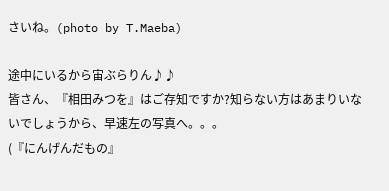さいね。(photo by T.Maeba)

途中にいるから宙ぶらりん♪♪
皆さん、『相田みつを』はご存知ですか?知らない方はあまりいないでしょうから、早速左の写真へ。。。
(『にんげんだもの』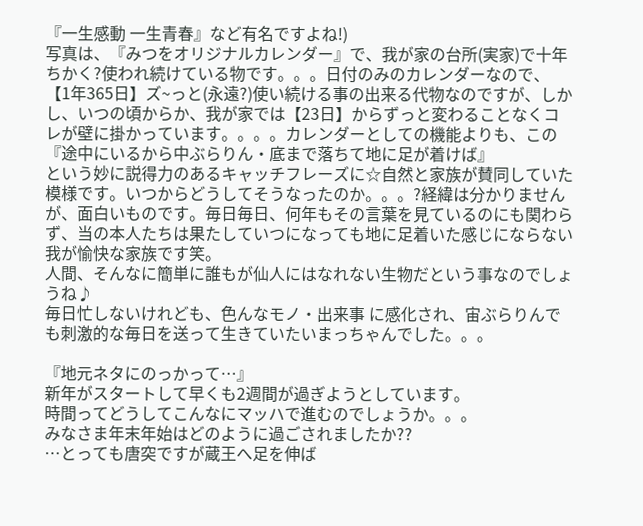『一生感動 一生青春』など有名ですよね!)
写真は、『みつをオリジナルカレンダー』で、我が家の台所(実家)で十年ちかく?使われ続けている物です。。。日付のみのカレンダーなので、【1年365日】ズ~っと(永遠?)使い続ける事の出来る代物なのですが、しかし、いつの頃からか、我が家では【23日】からずっと変わることなくコレが壁に掛かっています。。。。カレンダーとしての機能よりも、この
『途中にいるから中ぶらりん・底まで落ちて地に足が着けば』
という妙に説得力のあるキャッチフレーズに☆自然と家族が賛同していた模様です。いつからどうしてそうなったのか。。。?経緯は分かりませんが、面白いものです。毎日毎日、何年もその言葉を見ているのにも関わらず、当の本人たちは果たしていつになっても地に足着いた感じにならない我が愉快な家族です笑。
人間、そんなに簡単に誰もが仙人にはなれない生物だという事なのでしょうね♪
毎日忙しないけれども、色んなモノ・出来事 に感化され、宙ぶらりんでも刺激的な毎日を送って生きていたいまっちゃんでした。。。

『地元ネタにのっかって…』
新年がスタートして早くも2週間が過ぎようとしています。
時間ってどうしてこんなにマッハで進むのでしょうか。。。
みなさま年末年始はどのように過ごされましたか??
…とっても唐突ですが蔵王へ足を伸ば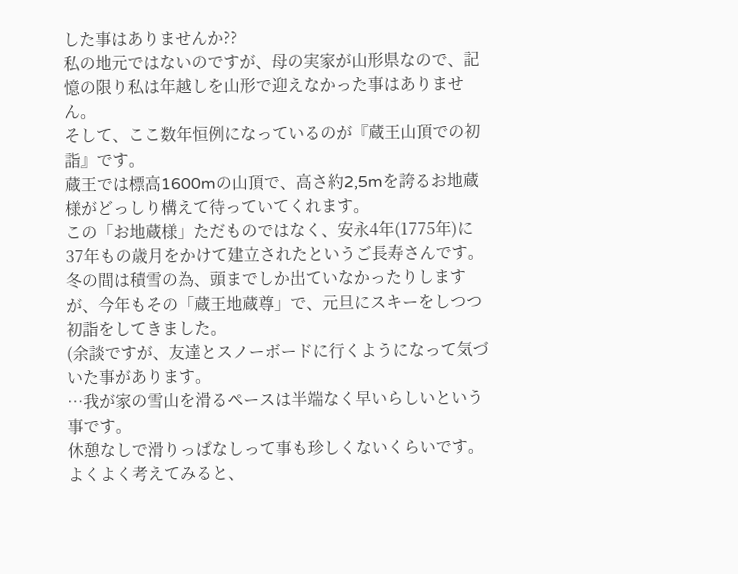した事はありませんか??
私の地元ではないのですが、母の実家が山形県なので、記憶の限り私は年越しを山形で迎えなかった事はありません。
そして、ここ数年恒例になっているのが『蔵王山頂での初詣』です。
蔵王では標高1600mの山頂で、高さ約2,5mを誇るお地蔵様がどっしり構えて待っていてくれます。
この「お地蔵様」ただものではなく、安永4年(1775年)に37年もの歳月をかけて建立されたというご長寿さんです。
冬の間は積雪の為、頭までしか出ていなかったりしますが、今年もその「蔵王地蔵尊」で、元旦にスキーをしつつ初詣をしてきました。
(余談ですが、友達とスノーボードに行くようになって気づいた事があります。
…我が家の雪山を滑るペースは半端なく早いらしいという事です。
休憩なしで滑りっぱなしって事も珍しくないくらいです。
よくよく考えてみると、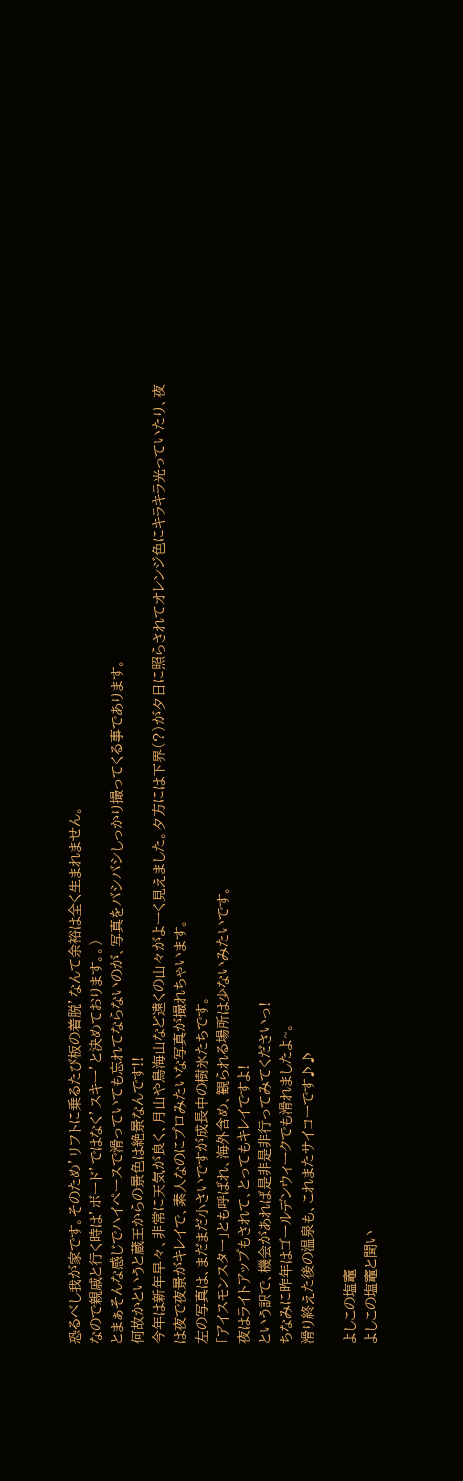恐るべし我が家です。そのため’リフトに乗るたび板の着脱’なんて余裕は全く生まれません。
なので親戚と行く時は’ボード’ではなく’スキー’と決めております。。)
とまぁそんな感じでハイペースで滑っていても忘れてならないのが、写真をバシバシしっかり撮ってくる事であります。
何故かというと蔵王からの景色は絶景なんです!!
今年は新年早々、非常に天気が良く、月山や鳥海山など遠くの山々がよーく見えました。夕方には下界(?)が夕日に照らされてオレンジ色にキラキラ光っていたり、夜は夜で夜景がキレイで、素人なのにプロみたいな写真が撮れちゃいます。
左の写真は、まだまだ小さいですが成長中の樹氷たちです。
「アイスモンスター」とも呼ばれ、海外含め、観られる場所は少ないみたいです。
夜はライトアップもされて、とってもキレイですよ!
という訳で、機会があれば是非是非行ってみてくださいっ!
ちなみに昨年はゴールデンウィークでも滑れましたよ~。
滑り終えた後の温泉も、これまたサイコーです♪♪

よしこの塩竈
よしこの塩竈と聞い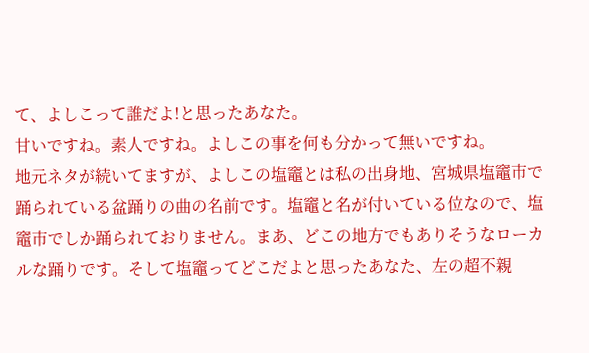て、よしこって誰だよ!と思ったあなた。
甘いですね。素人ですね。よしこの事を何も分かって無いですね。
地元ネタが続いてますが、よしこの塩竈とは私の出身地、宮城県塩竈市で踊られている盆踊りの曲の名前です。塩竈と名が付いている位なので、塩竈市でしか踊られておりません。まあ、どこの地方でもありそうなローカルな踊りです。そして塩竈ってどこだよと思ったあなた、左の超不親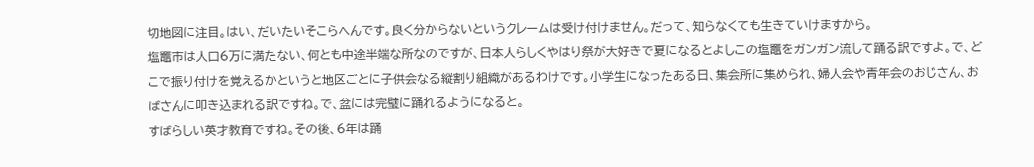切地図に注目。はい、だいたいそこらへんです。良く分からないというクレームは受け付けません。だって、知らなくても生きていけますから。
塩竈市は人口6万に満たない、何とも中途半端な所なのですが、日本人らしくやはり祭が大好きで夏になるとよしこの塩竈をガンガン流して踊る訳ですよ。で、どこで振り付けを覚えるかというと地区ごとに子供会なる縦割り組織があるわけです。小学生になったある日、集会所に集められ、婦人会や青年会のおじさん、おばさんに叩き込まれる訳ですね。で、盆には完璧に踊れるようになると。
すばらしい英才教育ですね。その後、6年は踊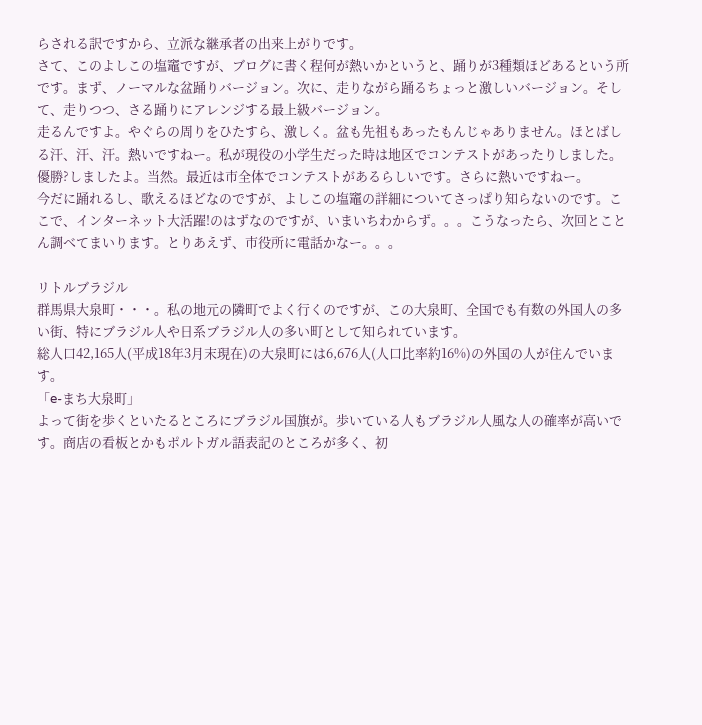らされる訳ですから、立派な継承者の出来上がりです。
さて、このよしこの塩竈ですが、ブログに書く程何が熱いかというと、踊りが3種類ほどあるという所です。まず、ノーマルな盆踊りバージョン。次に、走りながら踊るちょっと激しいバージョン。そして、走りつつ、さる踊りにアレンジする最上級バージョン。
走るんですよ。やぐらの周りをひたすら、激しく。盆も先祖もあったもんじゃありません。ほとばしる汗、汗、汗。熱いですねー。私が現役の小学生だった時は地区でコンテストがあったりしました。優勝?しましたよ。当然。最近は市全体でコンテストがあるらしいです。さらに熱いですねー。
今だに踊れるし、歌えるほどなのですが、よしこの塩竈の詳細についてさっぱり知らないのです。ここで、インターネット大活躍!のはずなのですが、いまいちわからず。。。こうなったら、次回とことん調べてまいります。とりあえず、市役所に電話かなー。。。

リトルブラジル
群馬県大泉町・・・。私の地元の隣町でよく行くのですが、この大泉町、全国でも有数の外国人の多い街、特にブラジル人や日系ブラジル人の多い町として知られています。
総人口42,165人(平成18年3月末現在)の大泉町には6,676人(人口比率約16%)の外国の人が住んでいます。
「e-まち大泉町」
よって街を歩くといたるところにブラジル国旗が。歩いている人もブラジル人風な人の確率が高いです。商店の看板とかもポルトガル語表記のところが多く、初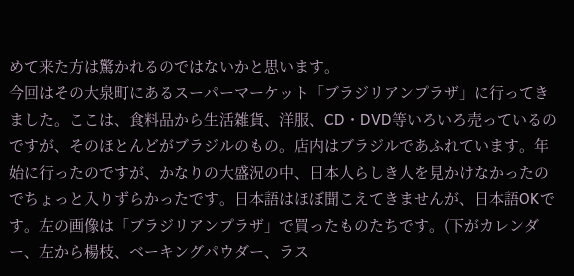めて来た方は驚かれるのではないかと思います。
今回はその大泉町にあるスーパーマーケット「ブラジリアンプラザ」に行ってきました。ここは、食料品から生活雑貨、洋服、CD・DVD等いろいろ売っているのですが、そのほとんどがブラジルのもの。店内はブラジルであふれています。年始に行ったのですが、かなりの大盛況の中、日本人らしき人を見かけなかったのでちょっと入りずらかったです。日本語はほぼ聞こえてきませんが、日本語OKです。左の画像は「ブラジリアンプラザ」で買ったものたちです。(下がカレンダー、左から楊枝、ベーキングパウダー、ラス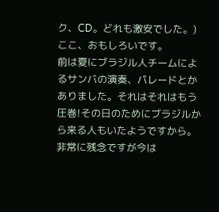ク、CD。どれも激安でした。)ここ、おもしろいです。
前は夏にブラジル人チームによるサンバの演奏、パレードとかありました。それはそれはもう圧巻!その日のためにブラジルから来る人もいたようですから。非常に残念ですが今は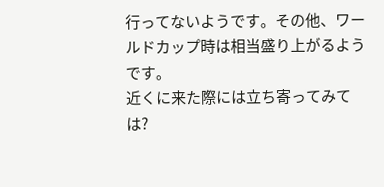行ってないようです。その他、ワールドカップ時は相当盛り上がるようです。
近くに来た際には立ち寄ってみては?